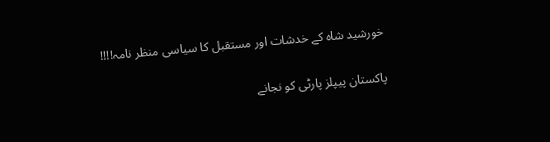خورشید شاہ کے خدشات اور مستقبل کا سیاسی منظر نامہ!!!!

پاکستان پیپلز پارٹی کو نجانے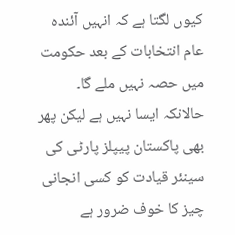کیوں لگتا ہے کہ انہیں آئندہ عام انتخابات کے بعد حکومت میں حصہ نہیں ملے گا۔ حالانکہ ایسا نہیں ہے لیکن پھر بھی پاکستان پیپلز پارٹی کی سینئر قیادت کو کسی انجانی چیز کا خوف ضرور ہے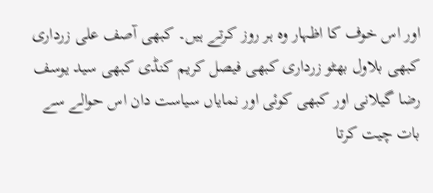اور اس خوف کا اظہار وہ ہر روز کرتے ہیں۔ کبھی آصف علی زرداری کبھی بلاول بھٹو زرداری کبھی فیصل کریم کنڈی کبھی سید یوسف رضا گیلانی اور کبھی کوئی اور نمایاں سیاست دان اس حوالے سے بات چیت کرتا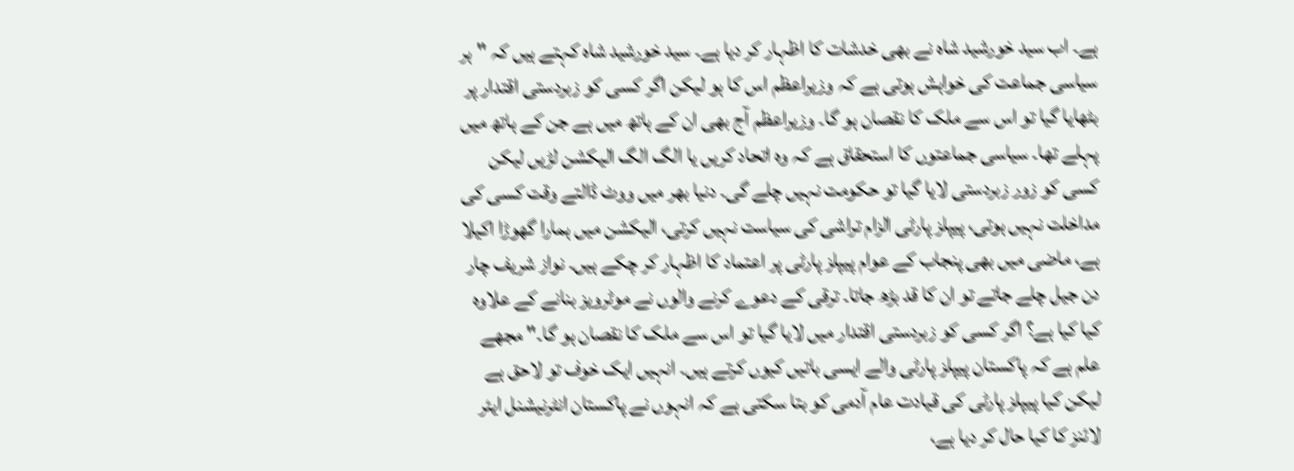ہے۔ اب سید خورشید شاہ نے بھی خدشات کا اظہار کر دیا ہے۔ سید خورشید شاہ کہتے ہیں کہ "ہر سیاسی جماعت کی خواہش ہوتی ہے کہ وزیراعظم اس کا ہو لیکن اگر کسی کو زبردستی اقتدار پر بٹھایا گیا تو اس سے ملک کا نقصان ہو گا۔ وزیراعظم آج بھی ان کے ہاتھ میں ہے جن کے ہاتھ میں پہلے تھا۔ سیاسی جماعتوں کا استحقاق ہے کہ وہ اتحاد کریں یا الگ الگ الیکشن لڑیں لیکن کسی کو زور زبردستی لایا گیا تو حکومت نہیں چلے گی۔ دنیا بھر میں ووٹ ڈالتے وقت کسی کی مداخلت نہیں ہوتی، پیپلز پارٹی الزام تراشی کی سیاست نہیں کرتی، الیکشن میں ہمارا گھوڑا اکیلا ہے، ماضی میں بھی پنجاب کے عوام پیپلز پارٹی پر اعتماد کا اظہار کر چکے ہیں۔ نواز شریف چار دن جیل چلے جاتے تو ان کا قد بڑھ جاتا۔ ترقی کے دعوے کرنے والوں نے موٹرویز بنانے کے علاوہ کیا کیا ہے؟ اگر کسی کو زبردستی اقتدار میں لایا گیا تو اس سے ملک کا نقصان ہو گا۔" مجھے علم ہے کہ پاکستان پیپلز پارٹی والے ایسی باتیں کیوں کرتے ہیں۔ انہیں ایک خوف تو لاحق ہے لیکن کیا پیپلز پارٹی کی قیادت عام آدمی کو بتا سکتی ہے کہ انہوں نے پاکستان انٹرنیشنل ایئر لائنز کا کیا حال کر دیا ہے،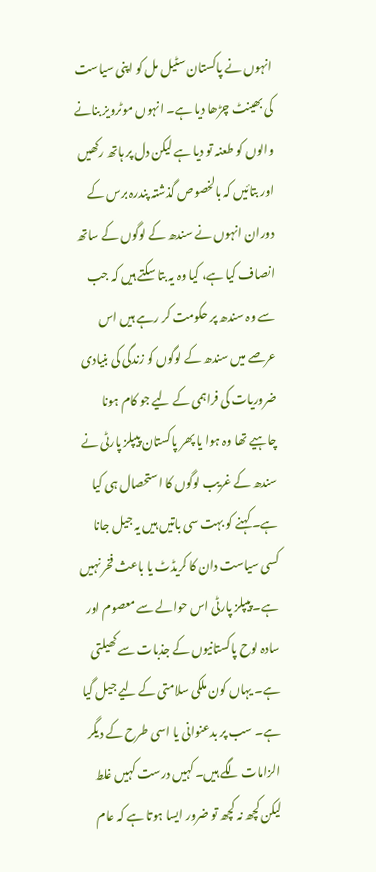انہوں نے پاکستان سٹیل مل کو اپنی سیاست کی بھینٹ چڑھا دیا ہے۔ انہوں موٹرویز بنانے والوں کو طعنہ تو دیا ہے لیکن دل پر ہاتھ رکھیں اور بتائیں کہ بالخصوص گذشتہ پندرہ برس کے دوران انہوں نے سندھ کے لوگوں کے ساتھ انصاف کیا ہے، کیا وہ یہ بتا سکتے ہیں کہ جب سے وہ سندھ پر حکومت کر رہے ہیں اس عرصے میں سندھ کے لوگوں کو زندگی کی بنیادی ضروریات کی فراہمی کے لیے جو کام ہونا چاہیے تھا وہ ہوا یا پھر پاکستان پیپلز پارٹی نے سندھ کے غریب لوگوں کا استحصال ہی کیا ہے۔ کہنے کو بہت سی باتیں ہیں یہ جیل جانا کسی سیاست دان کا کریڈٹ یا باعث فخر نہیں ہے۔ پیپلز پارٹی اس حوالے سے معصوم اور سادہ لوح پاکستانیوں کے جذبات سے کھیلتی ہے۔ یہاں کون ملکی سلامتی کے لیے جیل گیا ہے۔ سب پر بدعنوانی یا اسی طرح کے دیگر الزامات لگے ہیں۔ کہیں درست کہیں غلط لیکن کچھ نہ کچھ تو ضرور ایسا ہوتا ہے کہ عام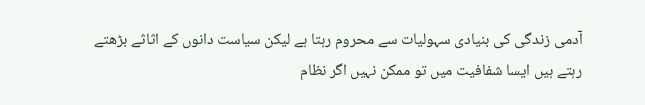آدمی زندگی کی بنیادی سہولیات سے محروم رہتا ہے لیکن سیاست دانوں کے اثاثے بڑھتے رہتے ہیں ایسا شفافیت میں تو ممکن نہیں اگر نظام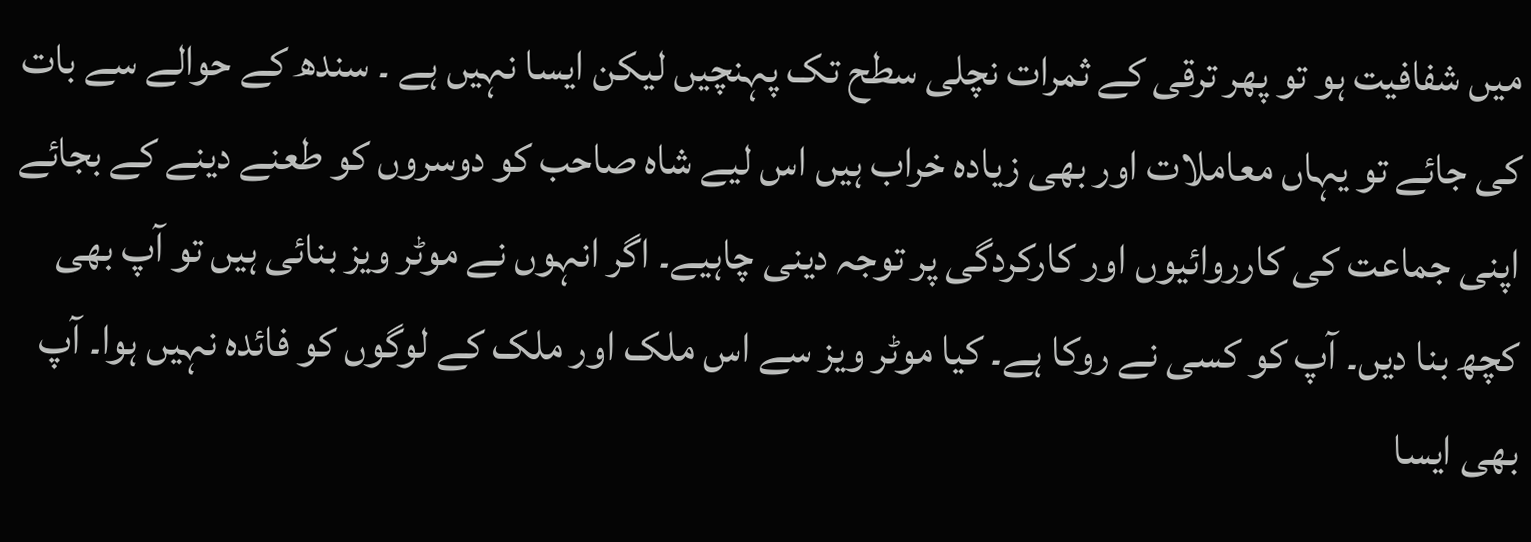میں شفافیت ہو تو پھر ترقی کے ثمرات نچلی سطح تک پہنچیں لیکن ایسا نہیں ہے ۔ سندھ کے حوالے سے بات کی جائے تو یہاں معاملات اور بھی زیادہ خراب ہیں اس لیے شاہ صاحب کو دوسروں کو طعنے دینے کے بجائے اپنی جماعت کی کارروائیوں اور کارکردگی پر توجہ دینی چاہیے۔ اگر انہوں نے موٹر ویز بنائی ہیں تو آپ بھی کچھ بنا دیں۔ آپ کو کسی نے روکا ہے۔ کیا موٹر ویز سے اس ملک اور ملک کے لوگوں کو فائدہ نہیں ہوا۔ آپ بھی ایسا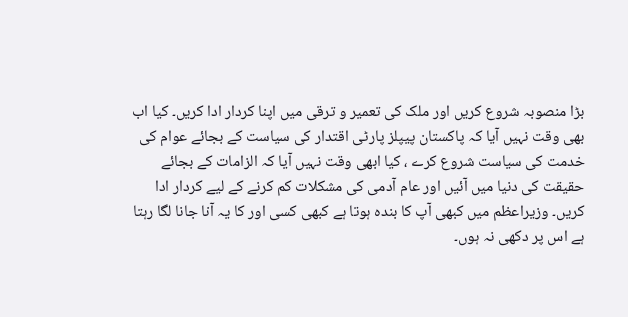بڑا منصوبہ شروع کریں اور ملک کی تعمیر و ترقی میں اپنا کردار ادا کریں۔ کیا اب بھی وقت نہیں آیا کہ پاکستان پیپلز پارٹی اقتدار کی سیاست کے بجائے عوام کی خدمت کی سیاست شروع کرے ، کیا ابھی وقت نہیں آیا کہ الزامات کے بجائے حقیقت کی دنیا میں آئیں اور عام آدمی کی مشکلات کم کرنے کے لیے کردار ادا کریں۔ وزیراعظم میں کبھی آپ کا بندہ ہوتا ہے کبھی کسی اور کا یہ آنا جانا لگا رہتا ہے اس پر دکھی نہ ہوں۔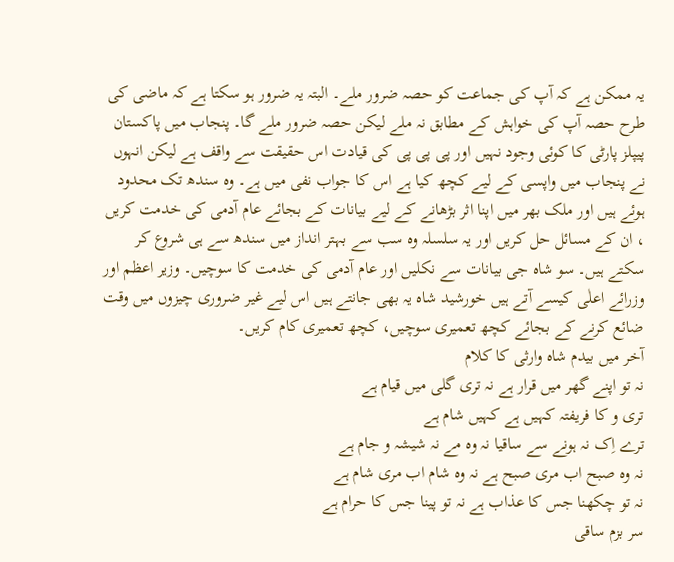یہ ممکن ہے کہ آپ کی جماعت کو حصہ ضرور ملے۔ البتہ یہ ضرور ہو سکتا ہے کہ ماضی کی طرح حصہ آپ کی خواہش کے مطابق نہ ملے لیکن حصہ ضرور ملے گا۔ پنجاب میں پاکستان پیپلز پارٹی کا کوئی وجود نہیں اور پی پی پی کی قیادت اس حقیقت سے واقف ہے لیکن انہوں نے پنجاب میں واپسی کے لیے کچھ کیا ہے اس کا جواب نفی میں ہے۔ وہ سندھ تک محدود ہوئے ہیں اور ملک بھر میں اپنا اثر بڑھانے کے لیے بیانات کے بجائے عام آدمی کی خدمت کریں ، ان کے مسائل حل کریں اور یہ سلسلہ وہ سب سے بہتر انداز میں سندھ سے ہی شروع کر سکتے ہیں۔ سو شاہ جی بیانات سے نکلیں اور عام آدمی کی خدمت کا سوچیں۔ وزیر اعظم اور وزرائے اعلٰی کیسے آتے ہیں خورشید شاہ یہ بھی جانتے ہیں اس لیے غیر ضروری چیزوں میں وقت ضائع کرنے کے بجائے کچھ تعمیری سوچیں، کچھ تعمیری کام کریں۔
آخر میں بیدم شاہ وارثی کا کلام
نہ تو اپنے گھر میں قرار ہے نہ تری گلی میں قیام ہے
تری و کا فریفتہ کہیں ہے کہیں شام ہے
ترے اِک نہ ہونے سے ساقیا نہ وہ مے نہ شیشہ و جام ہے
نہ وہ صبح اب مری صبح ہے نہ وہ شام اب مری شام ہے
نہ تو چکھنا جس کا عذاب ہے نہ تو پینا جس کا حرام ہے
سر بزم ساقی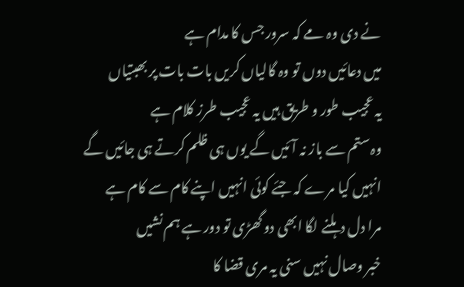نے دی وہ مے کہ سرور جس کا مدام ہے
میں دعائیں دوں تو وہ گالیاں کریں بات بات پر بھبتیاں
یہ عجیب طور و طریق ہیں یہ عجیب طرز کلام ہے
وہ ستم سے باز نہ آئیں گے یوں ہی ظلم کرتے ہی جائیں گے
انہیں کیا مرے کہ جئے کوئی انہیں اپنے کام سے کام ہے
مرا دل دہلنے لگا ابھی دو گھڑی تو دور ہے ہم نشیں
خبر وصال نہیں سنی یہ مری قضا کا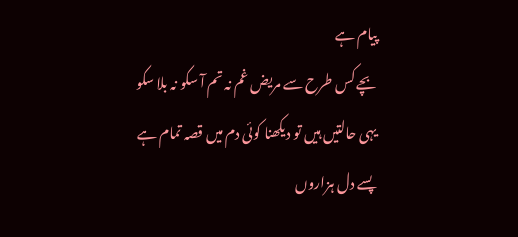پیام ہے
بچے کس طرح سے مریض غم نہ تم آ سکو نہ بلا سکو
یہی حالتیں ہیں تو دیکھنا کوئی دم میں قصہ تمام ہے
پسے دل ہزاروں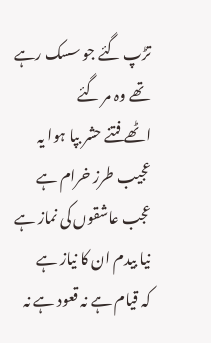تڑپ گئے جو سسک رہے تھے وہ مر گئے
اٹھے فتنے حشر بپا ہوا یہ عجیب طرز خرام ہے
عجب عاشقوں کی نماز ہے نیا بیدم ان کا نیاز ہے
کہ قیام ہے نہ قعود ہے نہ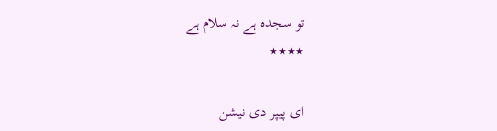تو سجدہ ہے نہ سلام ہے
٭٭٭٭

ای پیپر دی نیشن